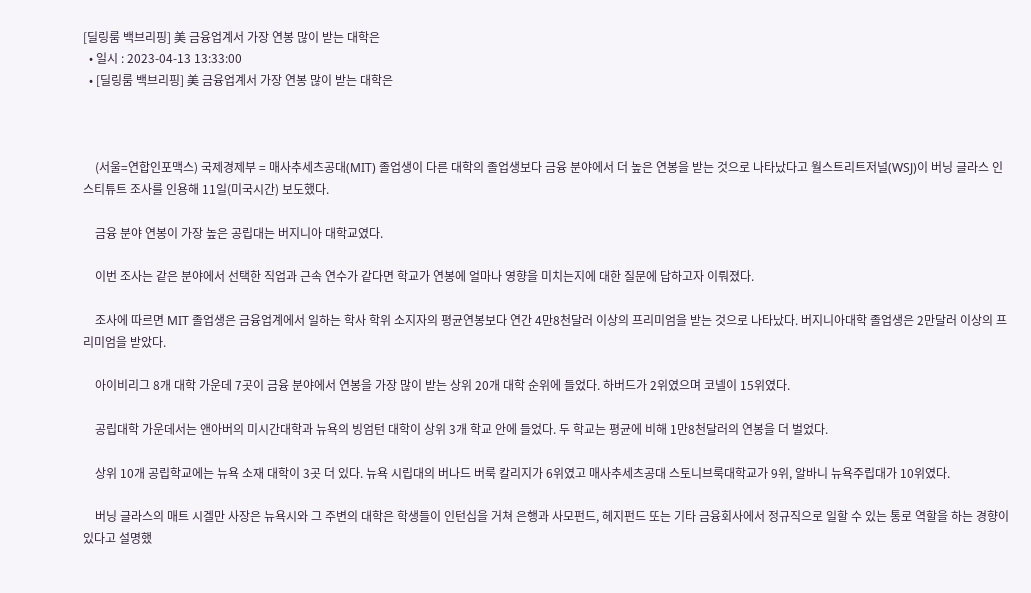[딜링룸 백브리핑] 美 금융업계서 가장 연봉 많이 받는 대학은
  • 일시 : 2023-04-13 13:33:00
  • [딜링룸 백브리핑] 美 금융업계서 가장 연봉 많이 받는 대학은



    (서울=연합인포맥스) 국제경제부 = 매사추세츠공대(MIT) 졸업생이 다른 대학의 졸업생보다 금융 분야에서 더 높은 연봉을 받는 것으로 나타났다고 월스트리트저널(WSJ)이 버닝 글라스 인스티튜트 조사를 인용해 11일(미국시간) 보도했다.

    금융 분야 연봉이 가장 높은 공립대는 버지니아 대학교였다.

    이번 조사는 같은 분야에서 선택한 직업과 근속 연수가 같다면 학교가 연봉에 얼마나 영향을 미치는지에 대한 질문에 답하고자 이뤄졌다.

    조사에 따르면 MIT 졸업생은 금융업계에서 일하는 학사 학위 소지자의 평균연봉보다 연간 4만8천달러 이상의 프리미엄을 받는 것으로 나타났다. 버지니아대학 졸업생은 2만달러 이상의 프리미엄을 받았다.

    아이비리그 8개 대학 가운데 7곳이 금융 분야에서 연봉을 가장 많이 받는 상위 20개 대학 순위에 들었다. 하버드가 2위였으며 코넬이 15위였다.

    공립대학 가운데서는 앤아버의 미시간대학과 뉴욕의 빙엄턴 대학이 상위 3개 학교 안에 들었다. 두 학교는 평균에 비해 1만8천달러의 연봉을 더 벌었다.

    상위 10개 공립학교에는 뉴욕 소재 대학이 3곳 더 있다. 뉴욕 시립대의 버나드 버룩 칼리지가 6위였고 매사추세츠공대 스토니브룩대학교가 9위, 알바니 뉴욕주립대가 10위였다.

    버닝 글라스의 매트 시겔만 사장은 뉴욕시와 그 주변의 대학은 학생들이 인턴십을 거쳐 은행과 사모펀드, 헤지펀드 또는 기타 금융회사에서 정규직으로 일할 수 있는 통로 역할을 하는 경향이 있다고 설명했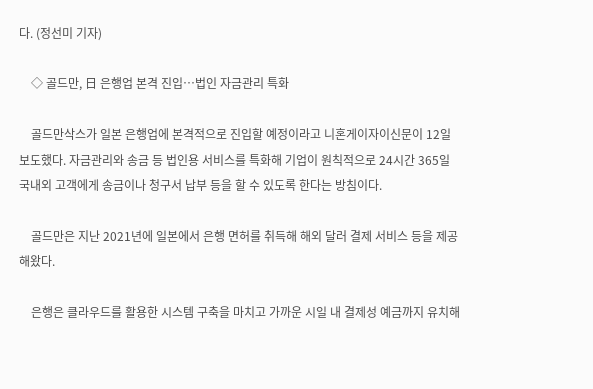다. (정선미 기자)

    ◇ 골드만, 日 은행업 본격 진입…법인 자금관리 특화

    골드만삭스가 일본 은행업에 본격적으로 진입할 예정이라고 니혼게이자이신문이 12일 보도했다. 자금관리와 송금 등 법인용 서비스를 특화해 기업이 원칙적으로 24시간 365일 국내외 고객에게 송금이나 청구서 납부 등을 할 수 있도록 한다는 방침이다.

    골드만은 지난 2021년에 일본에서 은행 면허를 취득해 해외 달러 결제 서비스 등을 제공해왔다.

    은행은 클라우드를 활용한 시스템 구축을 마치고 가까운 시일 내 결제성 예금까지 유치해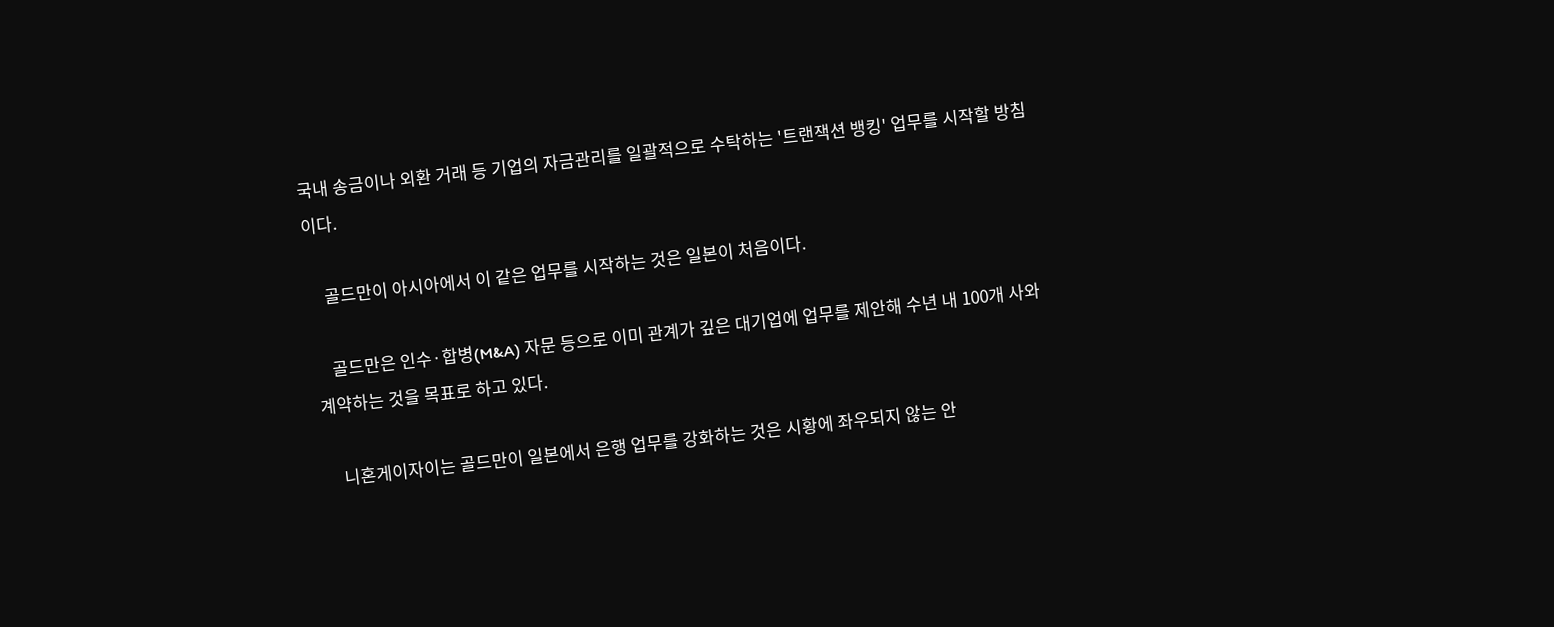국내 송금이나 외환 거래 등 기업의 자금관리를 일괄적으로 수탁하는 '트랜잭션 뱅킹' 업무를 시작할 방침이다.

    골드만이 아시아에서 이 같은 업무를 시작하는 것은 일본이 처음이다.

    골드만은 인수·합병(M&A) 자문 등으로 이미 관계가 깊은 대기업에 업무를 제안해 수년 내 100개 사와 계약하는 것을 목표로 하고 있다.

    니혼게이자이는 골드만이 일본에서 은행 업무를 강화하는 것은 시황에 좌우되지 않는 안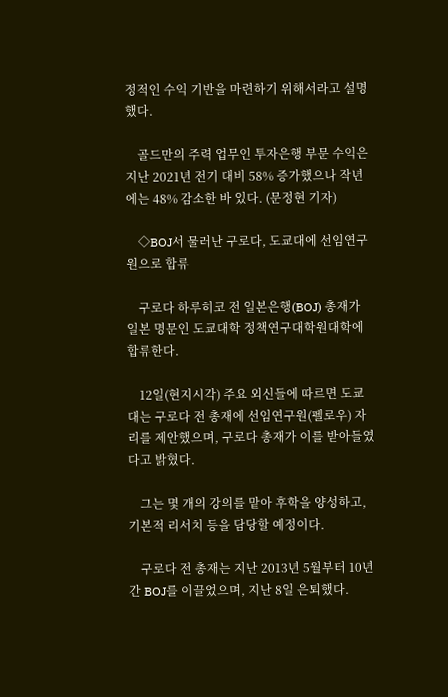정적인 수익 기반을 마련하기 위해서라고 설명했다.

    골드만의 주력 업무인 투자은행 부문 수익은 지난 2021년 전기 대비 58% 증가했으나 작년에는 48% 감소한 바 있다. (문정현 기자)

    ◇BOJ서 물러난 구로다, 도쿄대에 선임연구원으로 합류

    구로다 하루히코 전 일본은행(BOJ) 총재가 일본 명문인 도쿄대학 정책연구대학원대학에 합류한다.

    12일(현지시각) 주요 외신들에 따르면 도쿄대는 구로다 전 총재에 선임연구원(펠로우) 자리를 제안했으며, 구로다 총재가 이를 받아들였다고 밝혔다.

    그는 몇 개의 강의를 맡아 후학을 양성하고, 기본적 리서치 등을 담당할 예정이다.

    구로다 전 총재는 지난 2013년 5월부터 10년간 BOJ를 이끌었으며, 지난 8일 은퇴했다.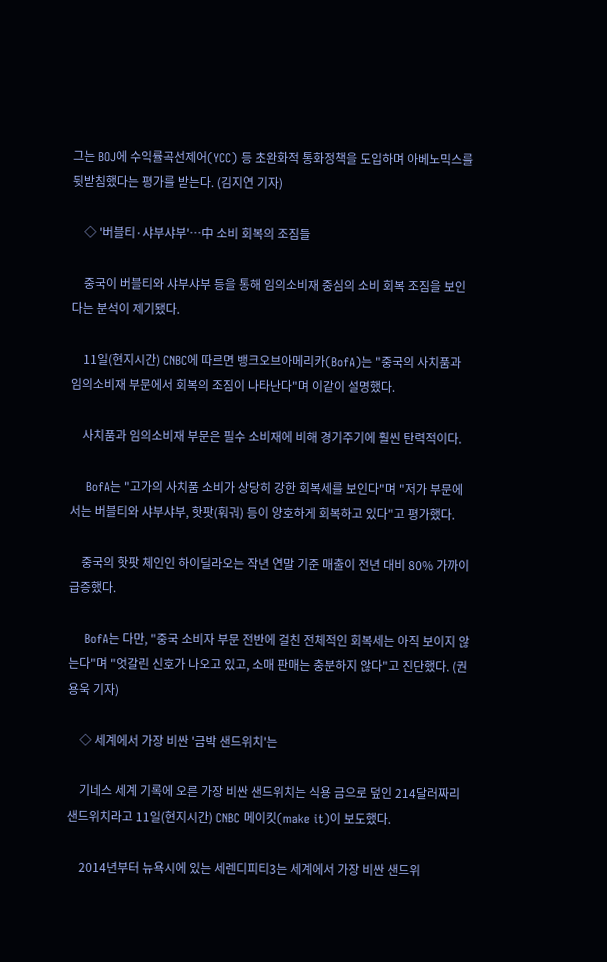그는 BOJ에 수익률곡선제어(YCC) 등 초완화적 통화정책을 도입하며 아베노믹스를 뒷받침했다는 평가를 받는다. (김지연 기자)

    ◇ '버블티·샤부샤부'…中 소비 회복의 조짐들

    중국이 버블티와 샤부샤부 등을 통해 임의소비재 중심의 소비 회복 조짐을 보인다는 분석이 제기됐다.

    11일(현지시간) CNBC에 따르면 뱅크오브아메리카(BofA)는 "중국의 사치품과 임의소비재 부문에서 회복의 조짐이 나타난다"며 이같이 설명했다.

    사치품과 임의소비재 부문은 필수 소비재에 비해 경기주기에 훨씬 탄력적이다.

    BofA는 "고가의 사치품 소비가 상당히 강한 회복세를 보인다"며 "저가 부문에서는 버블티와 샤부샤부, 핫팟(훠궈) 등이 양호하게 회복하고 있다"고 평가했다.

    중국의 핫팟 체인인 하이딜라오는 작년 연말 기준 매출이 전년 대비 80% 가까이 급증했다.

    BofA는 다만, "중국 소비자 부문 전반에 걸친 전체적인 회복세는 아직 보이지 않는다"며 "엇갈린 신호가 나오고 있고, 소매 판매는 충분하지 않다"고 진단했다. (권용욱 기자)

    ◇ 세계에서 가장 비싼 '금박 샌드위치'는

    기네스 세계 기록에 오른 가장 비싼 샌드위치는 식용 금으로 덮인 214달러짜리 샌드위치라고 11일(현지시간) CNBC 메이킷(make it)이 보도했다.

    2014년부터 뉴욕시에 있는 세렌디피티3는 세계에서 가장 비싼 샌드위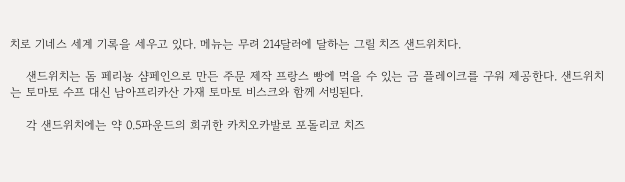치로 기네스 세계 기록을 세우고 있다. 메뉴는 무려 214달러에 달하는 그릴 치즈 샌드위치다.

    샌드위치는 돔 페리뇽 샴페인으로 만든 주문 제작 프랑스 빵에 먹을 수 있는 금 플레이크를 구워 제공한다. 샌드위치는 토마토 수프 대신 남아프리카산 가재 토마토 비스크와 함께 서빙된다.

    각 샌드위치에는 약 0.5파운드의 희귀한 카치오카발로 포돌리코 치즈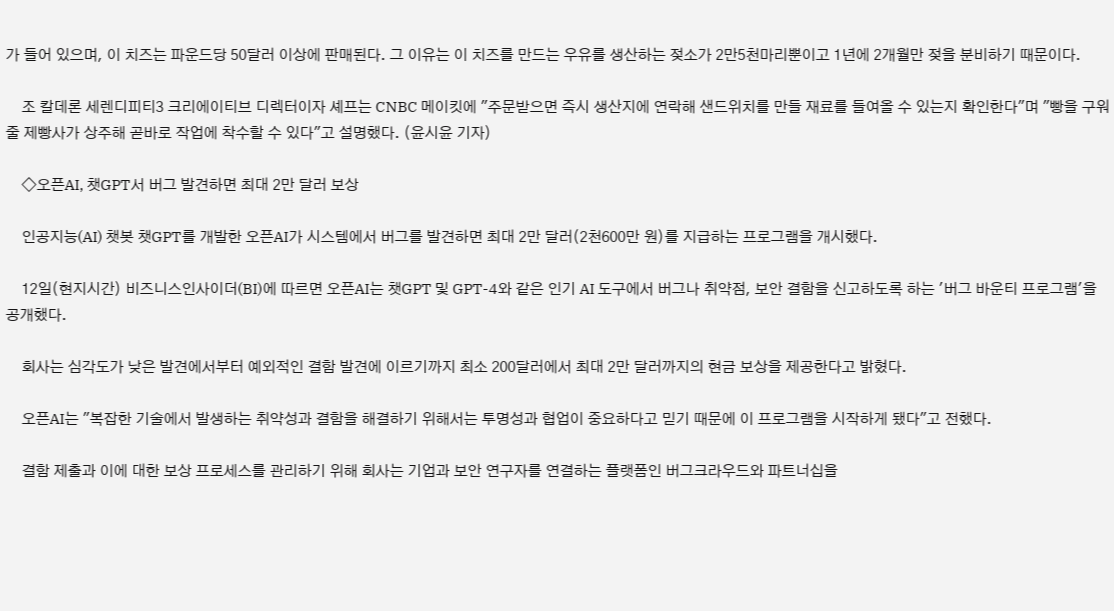가 들어 있으며, 이 치즈는 파운드당 50달러 이상에 판매된다. 그 이유는 이 치즈를 만드는 우유를 생산하는 젖소가 2만5천마리뿐이고 1년에 2개월만 젖을 분비하기 때문이다.

    조 칼데론 세렌디피티3 크리에이티브 디렉터이자 셰프는 CNBC 메이킷에 "주문받으면 즉시 생산지에 연락해 샌드위치를 만들 재료를 들여올 수 있는지 확인한다"며 "빵을 구워줄 제빵사가 상주해 곧바로 작업에 착수할 수 있다"고 설명했다. (윤시윤 기자)

    ◇오픈AI, 챗GPT서 버그 발견하면 최대 2만 달러 보상

    인공지능(AI) 챗봇 챗GPT를 개발한 오픈AI가 시스템에서 버그를 발견하면 최대 2만 달러(2천600만 원)를 지급하는 프로그램을 개시했다.

    12일(현지시간) 비즈니스인사이더(BI)에 따르면 오픈AI는 챗GPT 및 GPT-4와 같은 인기 AI 도구에서 버그나 취약점, 보안 결함을 신고하도록 하는 '버그 바운티 프로그램'을 공개했다.

    회사는 심각도가 낮은 발견에서부터 예외적인 결함 발견에 이르기까지 최소 200달러에서 최대 2만 달러까지의 현금 보상을 제공한다고 밝혔다.

    오픈AI는 "복잡한 기술에서 발생하는 취약성과 결함을 해결하기 위해서는 투명성과 협업이 중요하다고 믿기 때문에 이 프로그램을 시작하게 됐다"고 전했다.

    결함 제출과 이에 대한 보상 프로세스를 관리하기 위해 회사는 기업과 보안 연구자를 연결하는 플랫폼인 버그크라우드와 파트너십을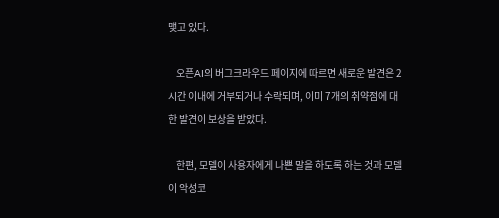맺고 있다.

    오픈AI의 버그크라우드 페이지에 따르면 새로운 발견은 2시간 이내에 거부되거나 수락되며, 이미 7개의 취약점에 대한 발견이 보상을 받았다.

    한편, 모델이 사용자에게 나쁜 말을 하도록 하는 것과 모델이 악성코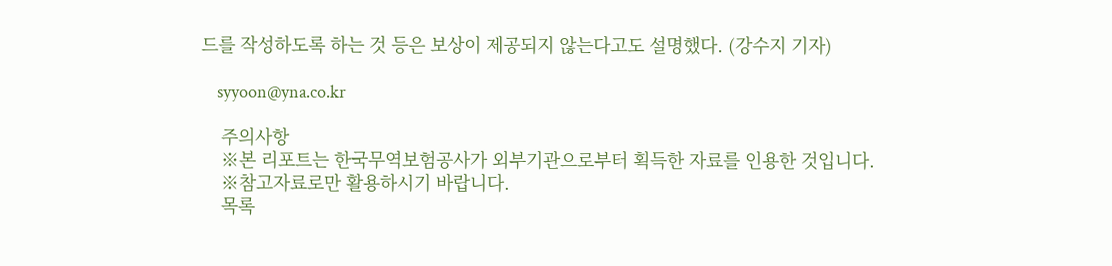드를 작성하도록 하는 것 등은 보상이 제공되지 않는다고도 설명했다. (강수지 기자)

    syyoon@yna.co.kr

    주의사항
    ※본 리포트는 한국무역보험공사가 외부기관으로부터 획득한 자료를 인용한 것입니다.
    ※참고자료로만 활용하시기 바랍니다.
    목록